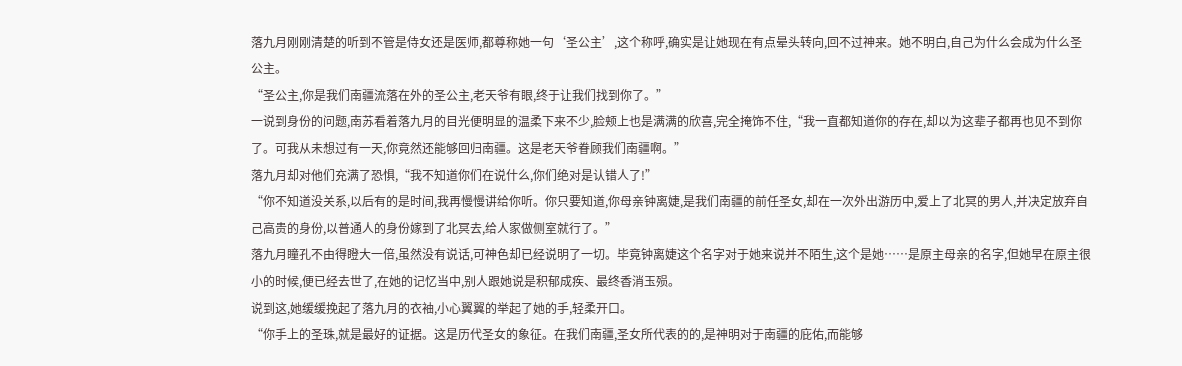落九月刚刚清楚的听到不管是侍女还是医师,都尊称她一句‘圣公主’,这个称呼,确实是让她现在有点晕头转向,回不过神来。她不明白,自己为什么会成为什么圣公主。
“圣公主,你是我们南疆流落在外的圣公主,老天爷有眼,终于让我们找到你了。”
一说到身份的问题,南苏看着落九月的目光便明显的温柔下来不少,脸颊上也是满满的欣喜,完全掩饰不住,“我一直都知道你的存在,却以为这辈子都再也见不到你了。可我从未想过有一天,你竟然还能够回归南疆。这是老天爷眷顾我们南疆啊。”
落九月却对他们充满了恐惧,“我不知道你们在说什么,你们绝对是认错人了!”
“你不知道没关系,以后有的是时间,我再慢慢讲给你听。你只要知道,你母亲钟离婕,是我们南疆的前任圣女,却在一次外出游历中,爱上了北冥的男人,并决定放弃自己高贵的身份,以普通人的身份嫁到了北冥去,给人家做侧室就行了。”
落九月瞳孔不由得瞪大一倍,虽然没有说话,可神色却已经说明了一切。毕竟钟离婕这个名字对于她来说并不陌生,这个是她……是原主母亲的名字,但她早在原主很小的时候,便已经去世了,在她的记忆当中,别人跟她说是积郁成疾、最终香消玉殒。
说到这,她缓缓挽起了落九月的衣袖,小心翼翼的举起了她的手,轻柔开口。
“你手上的圣珠,就是最好的证据。这是历代圣女的象征。在我们南疆,圣女所代表的的,是神明对于南疆的庇佑,而能够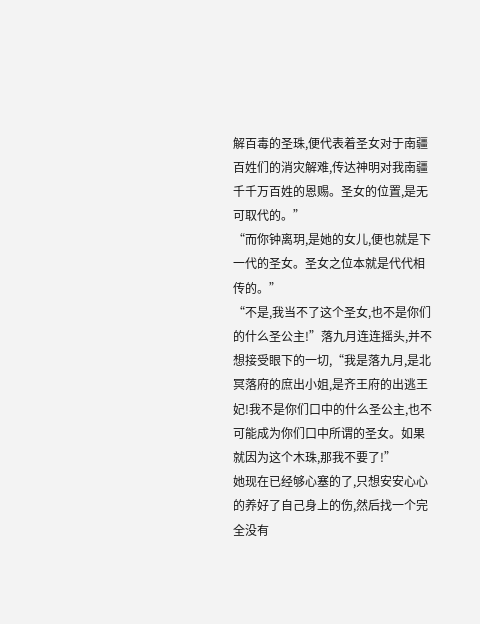解百毒的圣珠,便代表着圣女对于南疆百姓们的消灾解难,传达神明对我南疆千千万百姓的恩赐。圣女的位置,是无可取代的。”
“而你钟离玥,是她的女儿,便也就是下一代的圣女。圣女之位本就是代代相传的。”
“不是,我当不了这个圣女,也不是你们的什么圣公主!”落九月连连摇头,并不想接受眼下的一切,“我是落九月,是北冥落府的庶出小姐,是齐王府的出逃王妃!我不是你们口中的什么圣公主,也不可能成为你们口中所谓的圣女。如果就因为这个木珠,那我不要了!”
她现在已经够心塞的了,只想安安心心的养好了自己身上的伤,然后找一个完全没有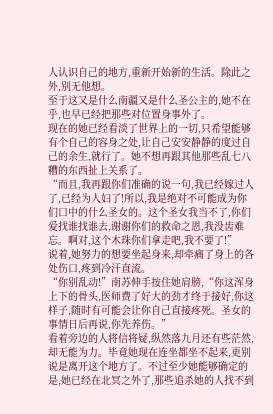人认识自己的地方,重新开始新的生活。除此之外,别无他想。
至于这又是什么南疆又是什么圣公主的,她不在乎,也早已经把那些对位置身事外了。
现在的她已经看淡了世界上的一切,只希望能够有个自己的容身之处,让自己安安静静的度过自己的余生,就行了。她不想再跟其他那些乱七八糟的东西扯上关系了。
“而且,我再跟你们准确的说一句,我已经嫁过人了,已经为人妇了!所以,我是绝对不可能成为你们口中的什么圣女的。这个圣女我当不了,你们爱找谁找谁去,谢谢你们的救命之恩,我没齿难忘。啊对,这个木珠你们拿走吧,我不要了!”
说着,她努力的想要坐起身来,却牵痛了身上的各处伤口,疼到冷汗直流。
“你别乱动!”南苏伸手按住她肩膀,“你这浑身上下的骨头,医师费了好大的劲才终于接好,你这样子,随时有可能会让你自己直接疼死。圣女的事情日后再说,你先养伤。”
看着旁边的人将信将疑,纵然落九月还有些茫然,却无能为力。毕竟她现在连坐都坐不起来,更别说是离开这个地方了。不过至少她能够确定的是,她已经在北冥之外了,那些追杀她的人找不到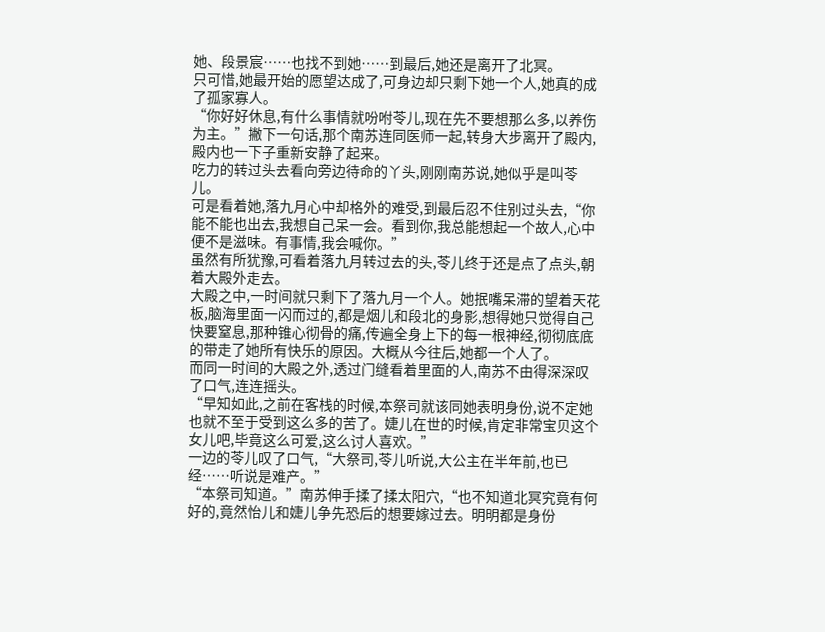她、段景宸……也找不到她……到最后,她还是离开了北冥。
只可惜,她最开始的愿望达成了,可身边却只剩下她一个人,她真的成了孤家寡人。
“你好好休息,有什么事情就吩咐苓儿,现在先不要想那么多,以养伤为主。”撇下一句话,那个南苏连同医师一起,转身大步离开了殿内,殿内也一下子重新安静了起来。
吃力的转过头去看向旁边待命的丫头,刚刚南苏说,她似乎是叫苓儿。
可是看着她,落九月心中却格外的难受,到最后忍不住别过头去,“你能不能也出去,我想自己呆一会。看到你,我总能想起一个故人,心中便不是滋味。有事情,我会喊你。”
虽然有所犹豫,可看着落九月转过去的头,苓儿终于还是点了点头,朝着大殿外走去。
大殿之中,一时间就只剩下了落九月一个人。她抿嘴呆滞的望着天花板,脑海里面一闪而过的,都是烟儿和段北的身影,想得她只觉得自己快要窒息,那种锥心彻骨的痛,传遍全身上下的每一根神经,彻彻底底的带走了她所有快乐的原因。大概从今往后,她都一个人了。
而同一时间的大殿之外,透过门缝看着里面的人,南苏不由得深深叹了口气,连连摇头。
“早知如此,之前在客栈的时候,本祭司就该同她表明身份,说不定她也就不至于受到这么多的苦了。婕儿在世的时候,肯定非常宝贝这个女儿吧,毕竟这么可爱,这么讨人喜欢。”
一边的苓儿叹了口气,“大祭司,苓儿听说,大公主在半年前,也已经……听说是难产。”
“本祭司知道。”南苏伸手揉了揉太阳穴,“也不知道北冥究竟有何好的,竟然怡儿和婕儿争先恐后的想要嫁过去。明明都是身份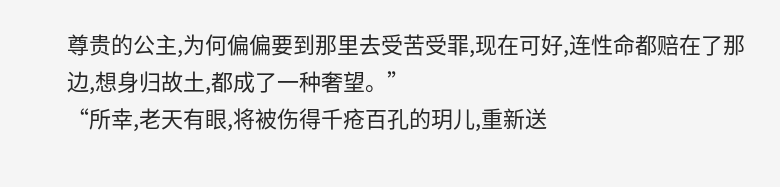尊贵的公主,为何偏偏要到那里去受苦受罪,现在可好,连性命都赔在了那边,想身归故土,都成了一种奢望。”
“所幸,老天有眼,将被伤得千疮百孔的玥儿,重新送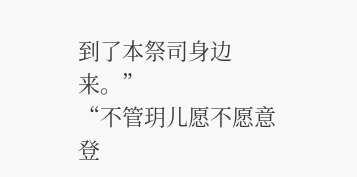到了本祭司身边来。”
“不管玥儿愿不愿意登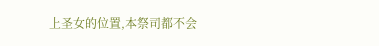上圣女的位置,本祭司都不会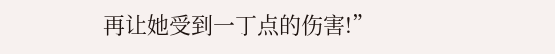再让她受到一丁点的伤害!”